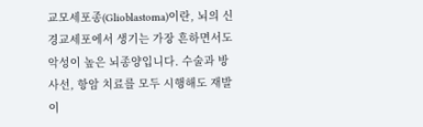교모세포종(Glioblastoma)이란, 뇌의 신경교세포에서 생기는 가장 흔하면서도 악성이 높은 뇌종양입니다. 수술과 방사선, 항암 치료를 모두 시행해도 재발이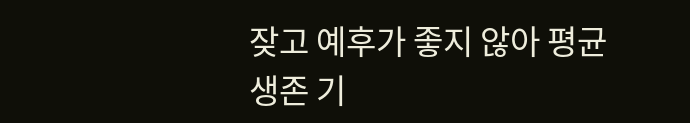잦고 예후가 좋지 않아 평균 생존 기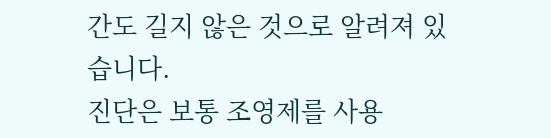간도 길지 않은 것으로 알려져 있습니다.
진단은 보통 조영제를 사용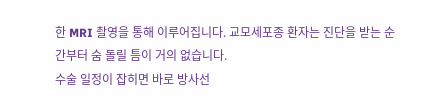한 MRI 촬영을 통해 이루어집니다. 교모세포종 환자는 진단을 받는 순간부터 숨 돌릴 틈이 거의 없습니다.
수술 일정이 잡히면 바로 방사선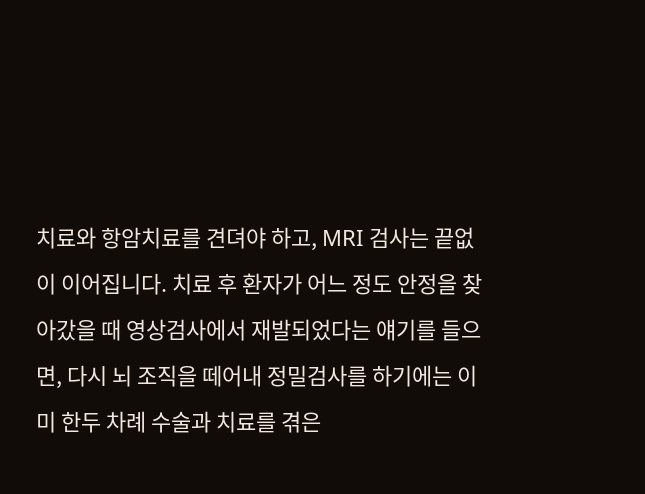치료와 항암치료를 견뎌야 하고, MRI 검사는 끝없이 이어집니다. 치료 후 환자가 어느 정도 안정을 찾아갔을 때 영상검사에서 재발되었다는 얘기를 들으면, 다시 뇌 조직을 떼어내 정밀검사를 하기에는 이미 한두 차례 수술과 치료를 겪은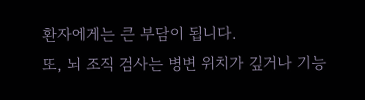환자에게는 큰 부담이 됩니다.
또, 뇌 조직 검사는 병변 위치가 깊거나 기능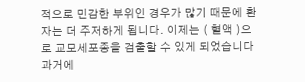적으로 민감한 부위인 경우가 많기 때문에 환자는 더 주저하게 됩니다. 이제는 ( 혈액 )으로 교모세포종을 검출할 수 있게 되었습니다 과거에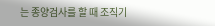는 종양검사를 할 때 조직기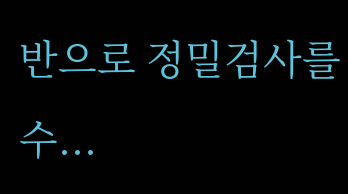반으로 정밀검사를 수...